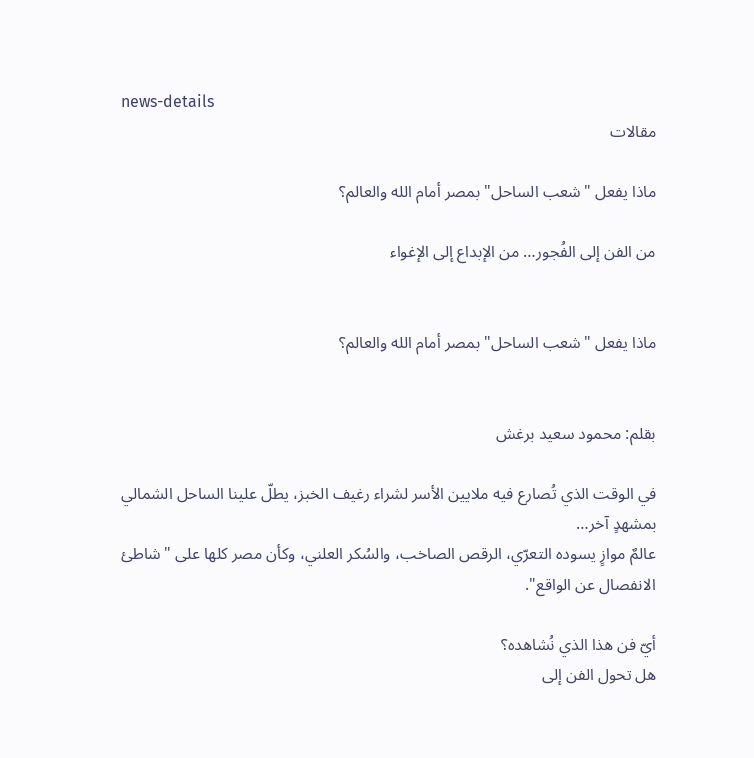news-details
مقالات

ماذا يفعل "شعب الساحل" بمصر أمام الله والعالم؟

من الفن إلى الفُجور… من الإبداع إلى الإغواء


ماذا يفعل "شعب الساحل" بمصر أمام الله والعالم؟


بقلم: محمود سعيد برغش

في الوقت الذي تُصارع فيه ملايين الأسر لشراء رغيف الخبز، يطلّ علينا الساحل الشمالي بمشهدٍ آخر…
عالمٌ موازٍ يسوده التعرّي، الرقص الصاخب، والسُكر العلني، وكأن مصر كلها على "شاطئ الانفصال عن الواقع".

أيّ فن هذا الذي نُشاهده؟
هل تحول الفن إلى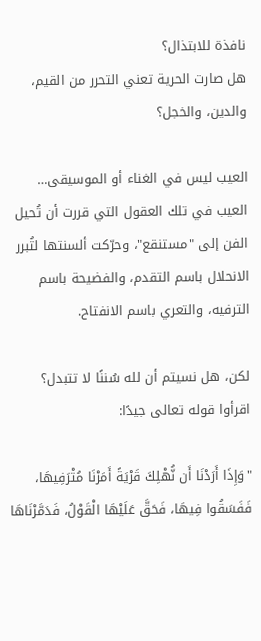نافذة للابتذال؟
هل صارت الحرية تعني التحرر من القيم، والدين، والخجل؟

العيب ليس في الغناء أو الموسيقى…
العيب في تلك العقول التي قررت أن تُحيل الفن إلى "مستنقع"، وحرّكت ألسنتها لتُبرر الانحلال باسم التقدم، والفضيحة باسم الترفيه، والتعري باسم الانفتاح.

لكن، هل نسيتم أن لله سُننًا لا تتبدل؟
اقرأوا قوله تعالى جيدًا:

"وَإِذَا أَرَدْنَا أَن نُّهْلِكَ قَرْيَةً أَمَرْنَا مُتْرَفِيهَا، فَفَسَقُوا فِيهَا، فَحَقَّ عَلَيْهَا الْقَوْلُ، فَدَمَّرْنَاهَا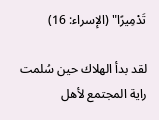تَدْمِيرًا" (الإسراء: 16)

لقد بدأ الهلاك حين سُلمت راية المجتمع لأهل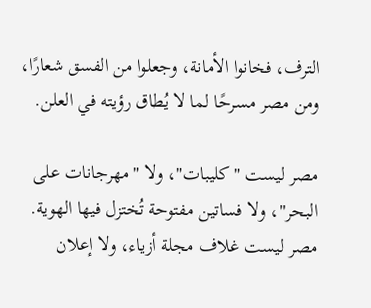الترف، فخانوا الأمانة، وجعلوا من الفسق شعارًا، ومن مصر مسرحًا لما لا يُطاق رؤيته في العلن.

مصر ليست "كليبات"، ولا "مهرجانات على البحر"، ولا فساتين مفتوحة تُختزل فيها الهوية.
مصر ليست غلاف مجلة أزياء، ولا إعلان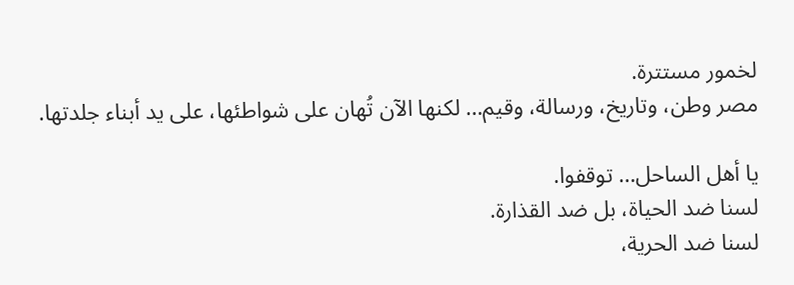لخمور مستترة.
مصر وطن، وتاريخ، ورسالة، وقيم… لكنها الآن تُهان على شواطئها، على يد أبناء جلدتها.

يا أهل الساحل… توقفوا.
لسنا ضد الحياة، بل ضد القذارة.
لسنا ضد الحرية،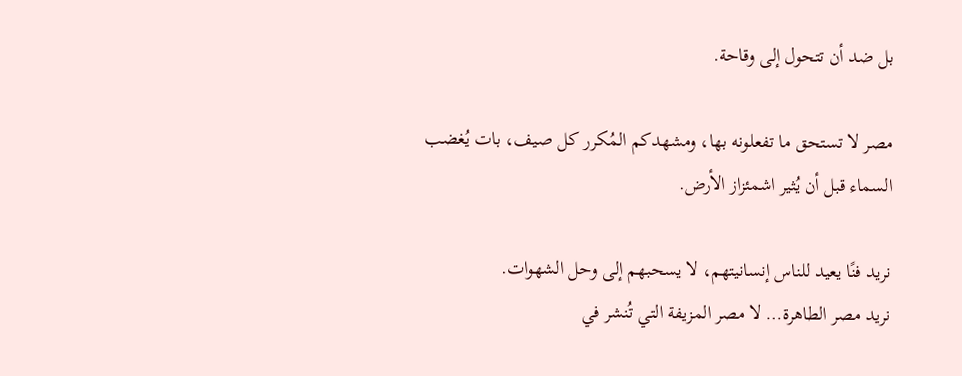بل ضد أن تتحول إلى وقاحة.

مصر لا تستحق ما تفعلونه بها، ومشهدكم المُكرر كل صيف، بات يُغضب السماء قبل أن يُثير اشمئزاز الأرض.

نريد فنًا يعيد للناس إنسانيتهم، لا يسحبهم إلى وحل الشهوات.
نريد مصر الطاهرة… لا مصر المزيفة التي تُنشر في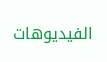الفيديوهات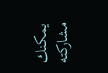يمكنك مشاركته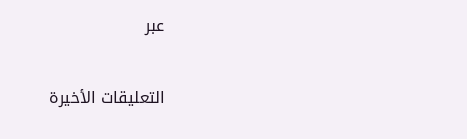عبر

التعليقات الأخيرة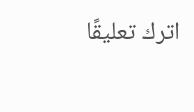اترك تعليقًا